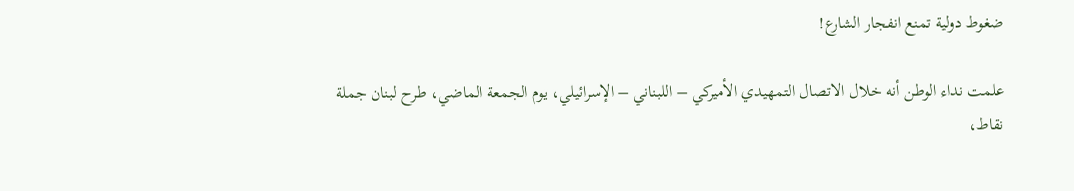ضغوط دولية تمنع انفجار الشارع!

علمت نداء الوطن أنه خلال الاتصال التمهيدي الأميركي – اللبناني – الإسرائيلي، يوم الجمعة الماضي، طرح لبنان جملة نقاط،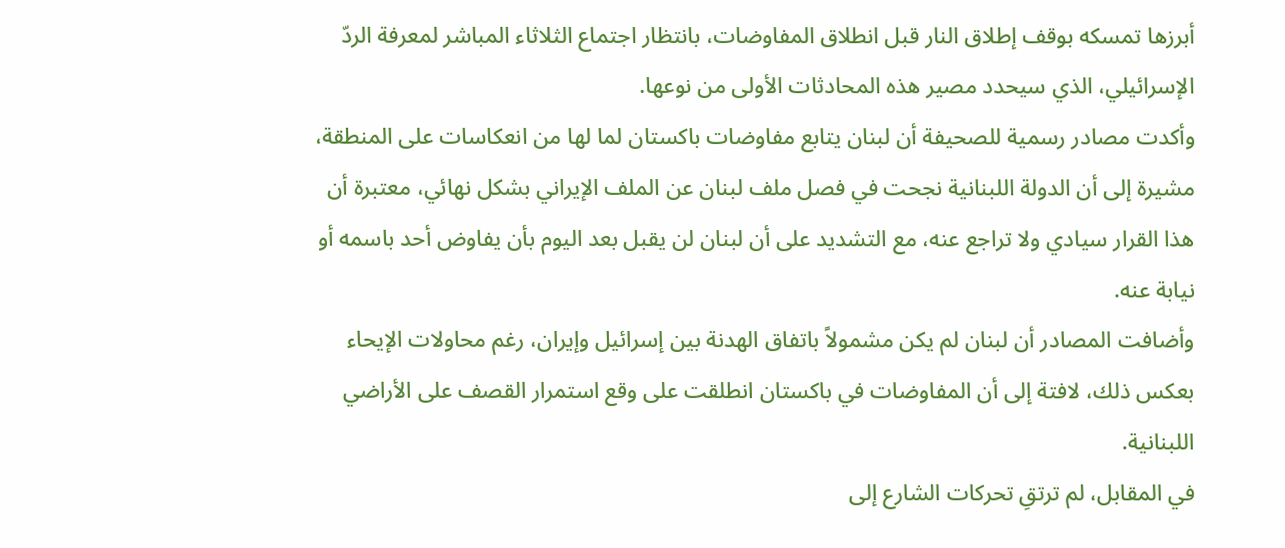أبرزها تمسكه بوقف إطلاق النار قبل انطلاق المفاوضات، بانتظار اجتماع الثلاثاء المباشر لمعرفة الردّ الإسرائيلي، الذي سيحدد مصير هذه المحادثات الأولى من نوعها.
وأكدت مصادر رسمية للصحيفة أن لبنان يتابع مفاوضات باكستان لما لها من انعكاسات على المنطقة، مشيرة إلى أن الدولة اللبنانية نجحت في فصل ملف لبنان عن الملف الإيراني بشكل نهائي، معتبرة أن هذا القرار سيادي ولا تراجع عنه، مع التشديد على أن لبنان لن يقبل بعد اليوم بأن يفاوض أحد باسمه أو نيابة عنه.
وأضافت المصادر أن لبنان لم يكن مشمولاً باتفاق الهدنة بين إسرائيل وإيران، رغم محاولات الإيحاء بعكس ذلك، لافتة إلى أن المفاوضات في باكستان انطلقت على وقع استمرار القصف على الأراضي اللبنانية.
في المقابل، لم ترتقِ تحركات الشارع إلى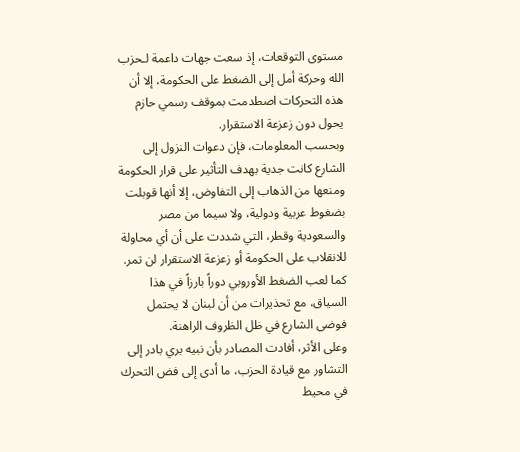مستوى التوقعات، إذ سعت جهات داعمة لـحزب الله وحركة أمل إلى الضغط على الحكومة، إلا أن هذه التحركات اصطدمت بموقف رسمي حازم يحول دون زعزعة الاستقرار.
وبحسب المعلومات، فإن دعوات النزول إلى الشارع كانت جدية بهدف التأثير على قرار الحكومة ومنعها من الذهاب إلى التفاوض، إلا أنها قوبلت بضغوط عربية ودولية، ولا سيما من مصر والسعودية وقطر، التي شددت على أن أي محاولة للانقلاب على الحكومة أو زعزعة الاستقرار لن تمر.
كما لعب الضغط الأوروبي دوراً بارزاً في هذا السياق، مع تحذيرات من أن لبنان لا يحتمل فوضى الشارع في ظل الظروف الراهنة.
وعلى الأثر، أفادت المصادر بأن نبيه بري بادر إلى التشاور مع قيادة الحزب، ما أدى إلى فض التحرك في محيط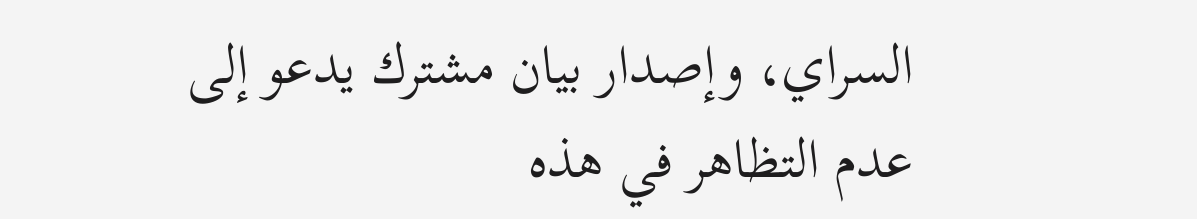السراي، وإصدار بيان مشترك يدعو إلى عدم التظاهر في هذه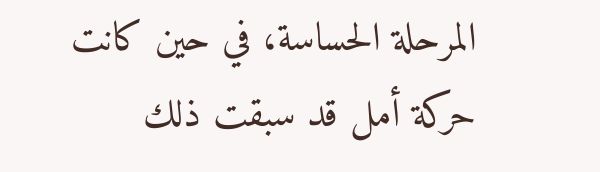المرحلة الحساسة، في حين كانت حركة أمل قد سبقت ذلك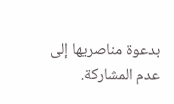بدعوة مناصريها إلى عدم المشاركة.